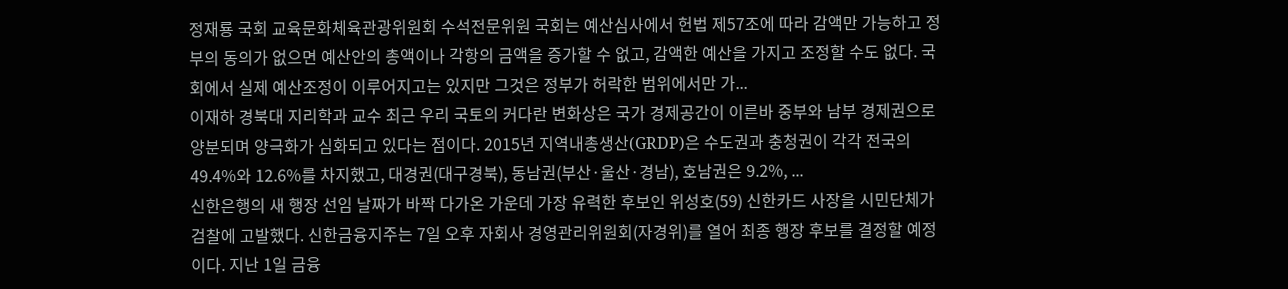정재룡 국회 교육문화체육관광위원회 수석전문위원 국회는 예산심사에서 헌법 제57조에 따라 감액만 가능하고 정부의 동의가 없으면 예산안의 총액이나 각항의 금액을 증가할 수 없고, 감액한 예산을 가지고 조정할 수도 없다. 국회에서 실제 예산조정이 이루어지고는 있지만 그것은 정부가 허락한 범위에서만 가...
이재하 경북대 지리학과 교수 최근 우리 국토의 커다란 변화상은 국가 경제공간이 이른바 중부와 남부 경제권으로 양분되며 양극화가 심화되고 있다는 점이다. 2015년 지역내총생산(GRDP)은 수도권과 충청권이 각각 전국의 49.4%와 12.6%를 차지했고, 대경권(대구경북), 동남권(부산·울산·경남), 호남권은 9.2%, ...
신한은행의 새 행장 선임 날짜가 바짝 다가온 가운데 가장 유력한 후보인 위성호(59) 신한카드 사장을 시민단체가 검찰에 고발했다. 신한금융지주는 7일 오후 자회사 경영관리위원회(자경위)를 열어 최종 행장 후보를 결정할 예정이다. 지난 1일 금융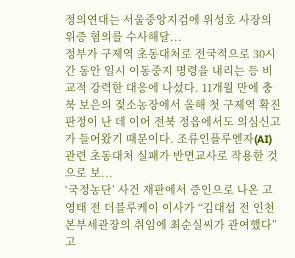정의연대는 서울중앙지검에 위성호 사장의 위증 혐의를 수사해달...
정부가 구제역 초동대처로 전국적으로 30시간 동안 일시 이동중지 명령을 내리는 등 비교적 강력한 대응에 나섰다. 11개월 만에 충북 보은의 젖소농장에서 올해 첫 구제역 확진 판정이 난 데 이어 전북 정읍에서도 의심신고가 들어왔기 때문이다. 조류인플루엔자(AI) 관련 초동대처 실패가 반면교사로 작용한 것으로 보...
‘국정농단’ 사건 재판에서 증인으로 나온 고영태 전 더블루케이 이사가 “김대섭 전 인천본부세관장의 취임에 최순실씨가 관여했다”고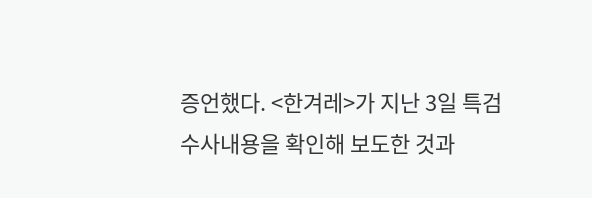증언했다. <한겨레>가 지난 3일 특검 수사내용을 확인해 보도한 것과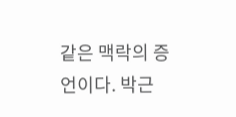같은 맥락의 증언이다. 박근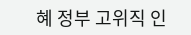혜 정부 고위직 인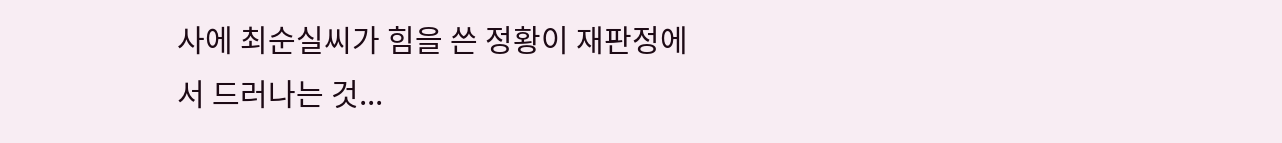사에 최순실씨가 힘을 쓴 정황이 재판정에서 드러나는 것...